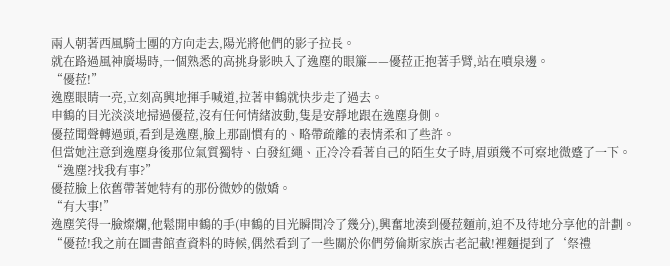兩人朝著西風騎士團的方向走去,陽光將他們的影子拉長。
就在路過風神廣場時,一個熟悉的高挑身影映入了逸塵的眼簾——優菈正抱著手臂,站在噴泉邊。
“優菈!”
逸塵眼睛一亮,立刻高興地揮手喊道,拉著申鶴就快步走了過去。
申鶴的目光淡淡地掃過優菈,沒有任何情緒波動,隻是安靜地跟在逸塵身側。
優菈聞聲轉過頭,看到是逸塵,臉上那副慣有的、略帶疏離的表情柔和了些許。
但當她注意到逸塵身後那位氣質獨特、白發紅繩、正冷冷看著自己的陌生女子時,眉頭幾不可察地微蹙了一下。
“逸塵?找我有事?”
優菈臉上依舊帶著她特有的那份微妙的傲嬌。
“有大事!”
逸塵笑得一臉燦爛,他鬆開申鶴的手(申鶴的目光瞬間冷了幾分),興奮地湊到優菈麵前,迫不及待地分享他的計劃。
“優菈!我之前在圖書館查資料的時候,偶然看到了一些關於你們勞倫斯家族古老記載!裡麵提到了‘祭禮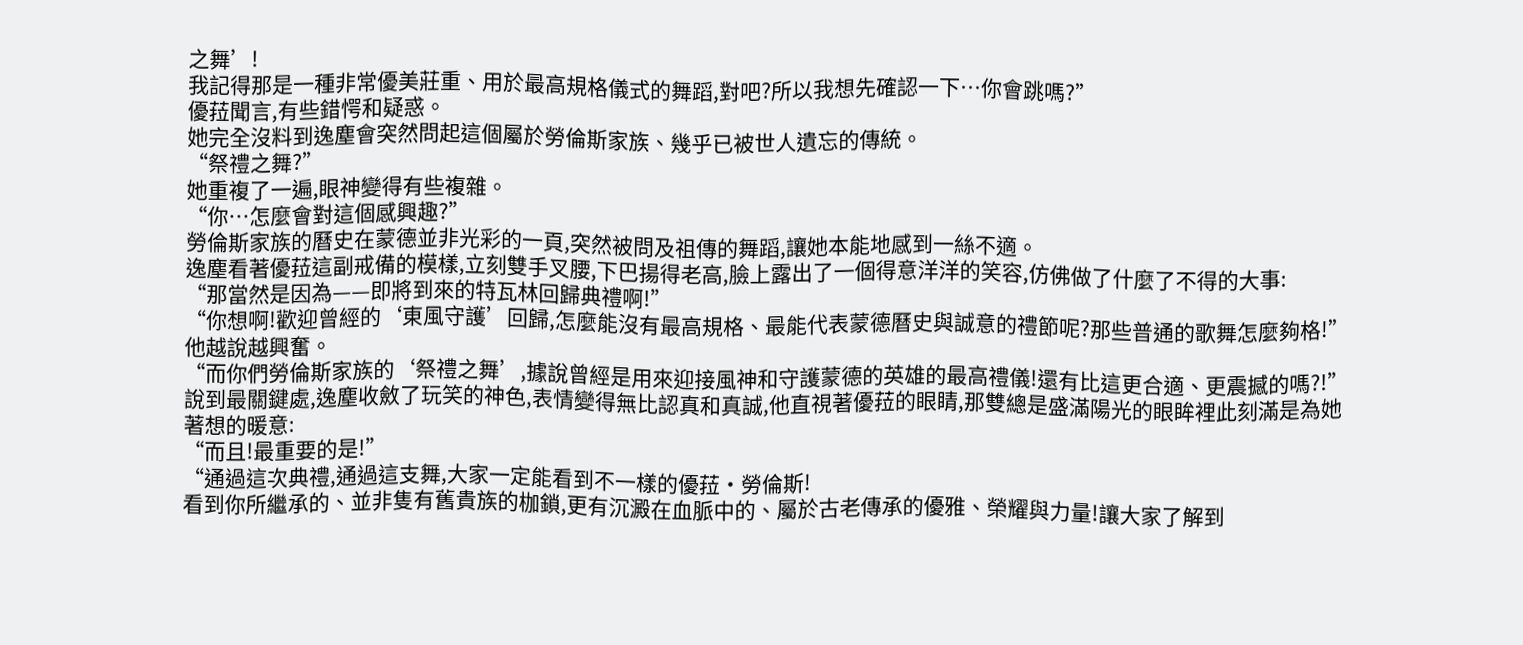之舞’!
我記得那是一種非常優美莊重、用於最高規格儀式的舞蹈,對吧?所以我想先確認一下…你會跳嗎?”
優菈聞言,有些錯愕和疑惑。
她完全沒料到逸塵會突然問起這個屬於勞倫斯家族、幾乎已被世人遺忘的傳統。
“祭禮之舞?”
她重複了一遍,眼神變得有些複雜。
“你…怎麼會對這個感興趣?”
勞倫斯家族的曆史在蒙德並非光彩的一頁,突然被問及祖傳的舞蹈,讓她本能地感到一絲不適。
逸塵看著優菈這副戒備的模樣,立刻雙手叉腰,下巴揚得老高,臉上露出了一個得意洋洋的笑容,仿佛做了什麼了不得的大事:
“那當然是因為——即將到來的特瓦林回歸典禮啊!”
“你想啊!歡迎曾經的‘東風守護’回歸,怎麼能沒有最高規格、最能代表蒙德曆史與誠意的禮節呢?那些普通的歌舞怎麼夠格!”
他越說越興奮。
“而你們勞倫斯家族的‘祭禮之舞’,據說曾經是用來迎接風神和守護蒙德的英雄的最高禮儀!還有比這更合適、更震撼的嗎?!”
說到最關鍵處,逸塵收斂了玩笑的神色,表情變得無比認真和真誠,他直視著優菈的眼睛,那雙總是盛滿陽光的眼眸裡此刻滿是為她著想的暖意:
“而且!最重要的是!”
“通過這次典禮,通過這支舞,大家一定能看到不一樣的優菈·勞倫斯!
看到你所繼承的、並非隻有舊貴族的枷鎖,更有沉澱在血脈中的、屬於古老傳承的優雅、榮耀與力量!讓大家了解到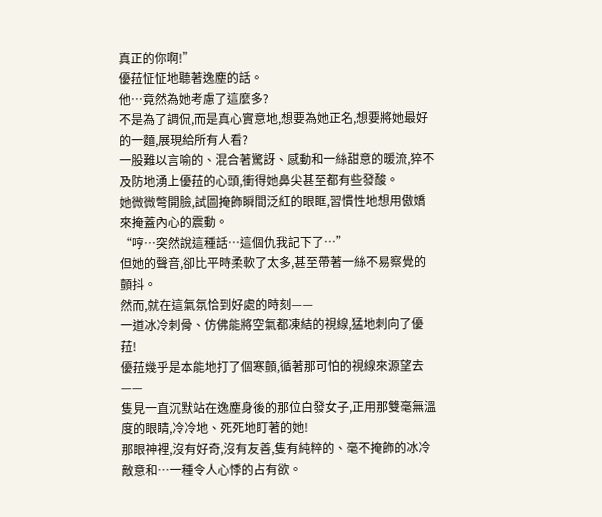真正的你啊!”
優菈怔怔地聽著逸塵的話。
他…竟然為她考慮了這麼多?
不是為了調侃,而是真心實意地,想要為她正名,想要將她最好的一麵,展現給所有人看?
一股難以言喻的、混合著驚訝、感動和一絲甜意的暖流,猝不及防地湧上優菈的心頭,衝得她鼻尖甚至都有些發酸。
她微微彆開臉,試圖掩飾瞬間泛紅的眼眶,習慣性地想用傲嬌來掩蓋內心的震動。
“哼…突然說這種話…這個仇我記下了…”
但她的聲音,卻比平時柔軟了太多,甚至帶著一絲不易察覺的顫抖。
然而,就在這氣氛恰到好處的時刻——
一道冰冷刺骨、仿佛能將空氣都凍結的視線,猛地刺向了優菈!
優菈幾乎是本能地打了個寒顫,循著那可怕的視線來源望去——
隻見一直沉默站在逸塵身後的那位白發女子,正用那雙毫無溫度的眼睛,冷冷地、死死地盯著的她!
那眼神裡,沒有好奇,沒有友善,隻有純粹的、毫不掩飾的冰冷敵意和…一種令人心悸的占有欲。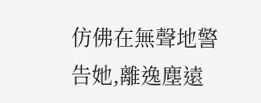仿佛在無聲地警告她,離逸塵遠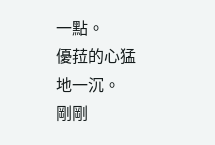一點。
優菈的心猛地一沉。
剛剛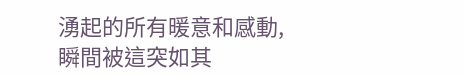湧起的所有暖意和感動,瞬間被這突如其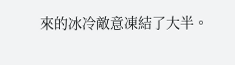來的冰冷敵意凍結了大半。